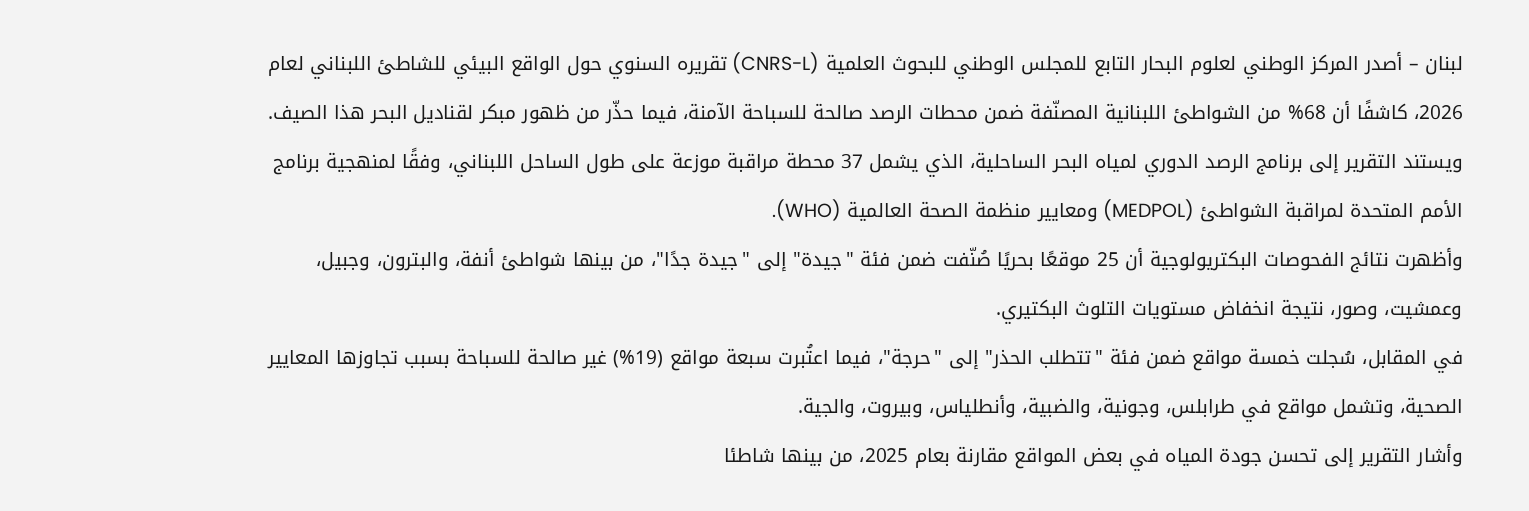لبنان – أصدر المركز الوطني لعلوم البحار التابع للمجلس الوطني للبحوث العلمية (CNRS-L) تقريره السنوي حول الواقع البيئي للشاطئ اللبناني لعام 2026، كاشفًا أن 68% من الشواطئ اللبنانية المصنّفة ضمن محطات الرصد صالحة للسباحة الآمنة، فيما حذّر من ظهور مبكر لقناديل البحر هذا الصيف.
ويستند التقرير إلى برنامج الرصد الدوري لمياه البحر الساحلية، الذي يشمل 37 محطة مراقبة موزعة على طول الساحل اللبناني، وفقًا لمنهجية برنامج الأمم المتحدة لمراقبة الشواطئ (MEDPOL) ومعايير منظمة الصحة العالمية (WHO).
وأظهرت نتائج الفحوصات البكتريولوجية أن 25 موقعًا بحريًا صُنّفت ضمن فئة "جيدة" إلى "جيدة جدًا"، من بينها شواطئ أنفة، والبترون، وجبيل، وعمشيت، وصور، نتيجة انخفاض مستويات التلوث البكتيري.
في المقابل، سُجلت خمسة مواقع ضمن فئة "تتطلب الحذر" إلى "حرجة"، فيما اعتُبرت سبعة مواقع (19%) غير صالحة للسباحة بسبب تجاوزها المعايير الصحية، وتشمل مواقع في طرابلس، وجونية، والضبية، وأنطلياس، وبيروت، والجية.
وأشار التقرير إلى تحسن جودة المياه في بعض المواقع مقارنة بعام 2025، من بينها شاطئا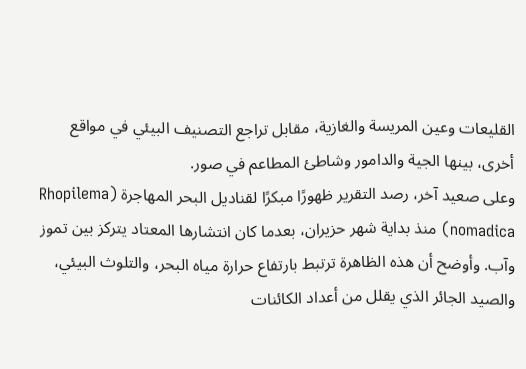القليعات وعين المريسة والغازية، مقابل تراجع التصنيف البيئي في مواقع أخرى، بينها الجية والدامور وشاطئ المطاعم في صور.
وعلى صعيد آخر، رصد التقرير ظهورًا مبكرًا لقناديل البحر المهاجرة (Rhopilema nomadica) منذ بداية شهر حزيران، بعدما كان انتشارها المعتاد يتركز بين تموز وآب. وأوضح أن هذه الظاهرة ترتبط بارتفاع حرارة مياه البحر، والتلوث البيئي، والصيد الجائر الذي يقلل من أعداد الكائنات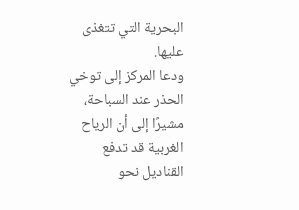البحرية التي تتغذى عليها.
ودعا المركز إلى توخي الحذر عند السباحة، مشيرًا إلى أن الرياح الغربية قد تدفع القناديل نحو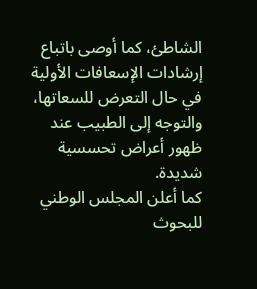الشاطئ، كما أوصى باتباع إرشادات الإسعافات الأولية في حال التعرض للسعاتها، والتوجه إلى الطبيب عند ظهور أعراض تحسسية شديدة.
كما أعلن المجلس الوطني للبحوث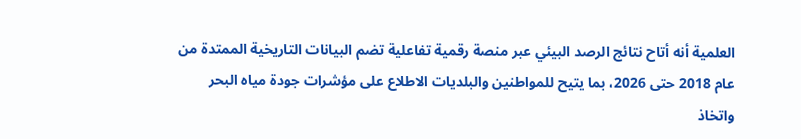العلمية أنه أتاح نتائج الرصد البيئي عبر منصة رقمية تفاعلية تضم البيانات التاريخية الممتدة من عام 2018 حتى 2026، بما يتيح للمواطنين والبلديات الاطلاع على مؤشرات جودة مياه البحر واتخاذ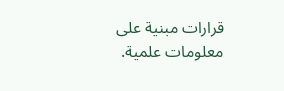قرارات مبنية على معلومات علمية.